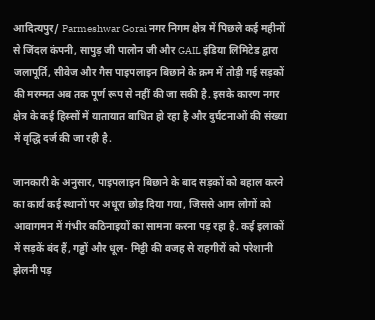आदित्यपुर/ Parmeshwar Gorai नगर निगम क्षेत्र में पिछले कई महीनों से जिंदल कंपनी, सापुड़ जी पालोन जी और GAIL इंडिया लिमिटेड द्वारा जलापूर्ति, सीवेज और गैस पाइपलाइन बिछाने के क्रम में तोड़ी गई सड़कों की मरम्मत अब तक पूर्ण रूप से नहीं की जा सकी है. इसके कारण नगर क्षेत्र के कई हिस्सों में यातायात बाधित हो रहा है और दुर्घटनाओं की संख्या में वृद्धि दर्ज की जा रही है.

जानकारी के अनुसार, पाइपलाइन बिछाने के बाद सड़कों को बहाल करने का कार्य कई स्थानों पर अधूरा छोड़ दिया गया, जिससे आम लोगों को आवागमन में गंभीर कठिनाइयों का सामना करना पड़ रहा है. कई इलाकों में सड़कें बंद हैं, गड्ढों और धूल- मिट्टी की वजह से राहगीरों को परेशानी झेलनी पड़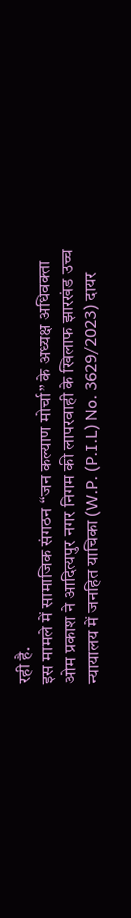रही है.
इस मामले में सामाजिक संगठन “जन कल्याण मोर्चा” के अध्यक्ष अधिवक्ता ओम प्रकाश ने आदित्यपुर नगर निगम की लापरवाही के खिलाफ झारखंड उच्च न्यायालय में जनहित याचिका (W.P. (P.I.L) No. 3629/2023) दायर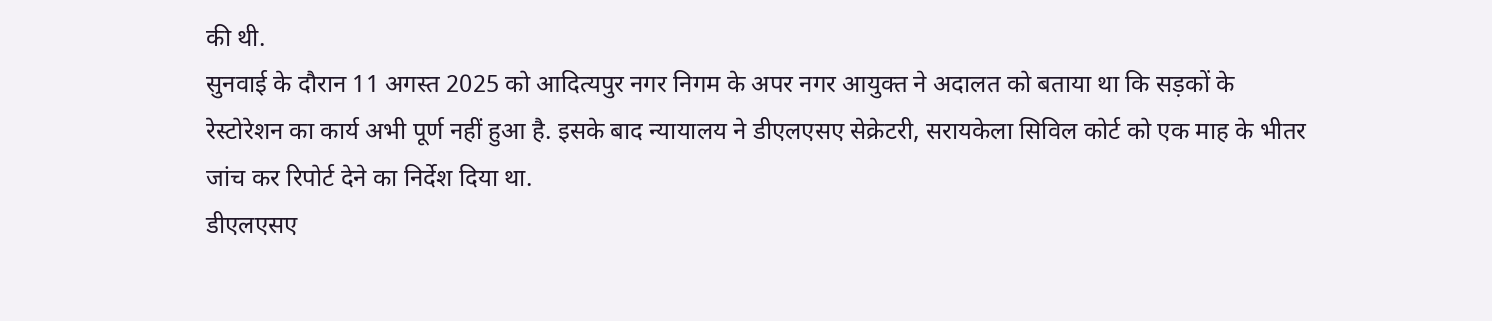की थी.
सुनवाई के दौरान 11 अगस्त 2025 को आदित्यपुर नगर निगम के अपर नगर आयुक्त ने अदालत को बताया था कि सड़कों के रेस्टोरेशन का कार्य अभी पूर्ण नहीं हुआ है. इसके बाद न्यायालय ने डीएलएसए सेक्रेटरी, सरायकेला सिविल कोर्ट को एक माह के भीतर जांच कर रिपोर्ट देने का निर्देश दिया था.
डीएलएसए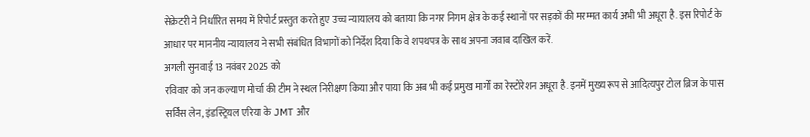सेक्रेटरी ने निर्धारित समय में रिपोर्ट प्रस्तुत करते हुए उच्च न्यायालय को बताया कि नगर निगम क्षेत्र के कई स्थानों पर सड़कों की मरम्मत कार्य अभी भी अधूरा है. इस रिपोर्ट के आधार पर माननीय न्यायालय ने सभी संबंधित विभागों को निर्देश दिया कि वे शपथपत्र के साथ अपना जवाब दाखिल करें.
अगली सुनवाई 13 नवंबर 2025 को
रविवार को जन कल्याण मोर्चा की टीम ने स्थल निरीक्षण किया और पाया कि अब भी कई प्रमुख मार्गों का रेस्टोरेशन अधूरा है. इनमें मुख्य रूप से आदित्यपुर टोल ब्रिज के पास सर्विस लेन, इंडस्ट्रियल एरिया के JMT और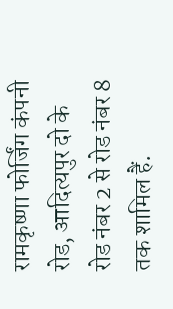रामकृष्णा फोर्जिंग कंपनी रोड, आदित्यपुर दो के रोड नंबर 2 से रोड नंबर 8 तक शामिल हैं.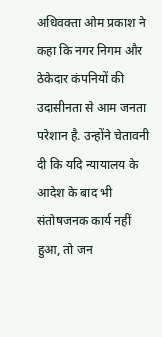अधिवक्ता ओम प्रकाश ने कहा कि नगर निगम और ठेकेदार कंपनियों की उदासीनता से आम जनता परेशान है. उन्होंने चेतावनी दी कि यदि न्यायालय के आदेश के बाद भी संतोषजनक कार्य नहीं हुआ, तो जन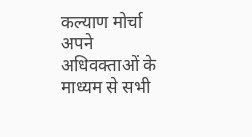कल्याण मोर्चा अपने अधिवक्ताओं के माध्यम से सभी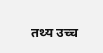तथ्य उच्च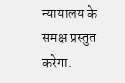न्यायालय के समक्ष प्रस्तुत करेगा.